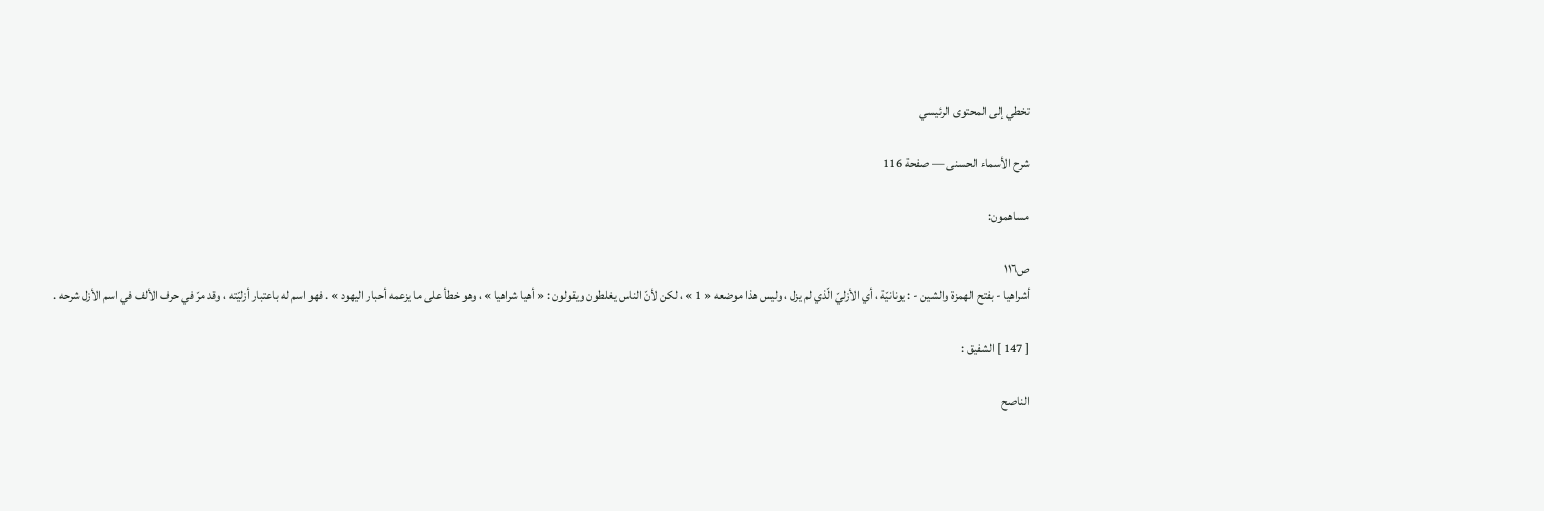تخطي إلى المحتوى الرئيسي

شرح الأسماء الحسنى — صفحة 116

مساهمون:

ص١١٦
أشراهيا - بفتح الهمزة والشين - : يونانيّة ، أي الأزليّ الّذي لم يزل ، وليس هذا موضعه « 1 » ، لكن لأنّ الناس يغلطون ويقولون : « أهيا شراهيا » ، وهو خطأ على ما يزعمه أحبار اليهود » . فهو اسم له باعتبار أزليّته ، وقد مرّ في حرف الألف في اسم الأزل شرحه .

[ 147 ] الشفيق :

الناصح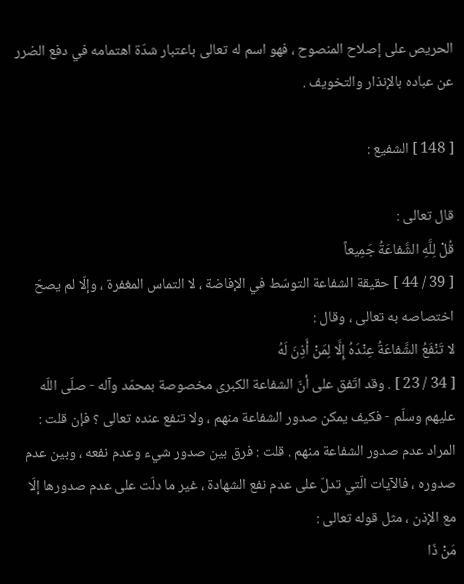الحريص على إصلاح المنصوح ، فهو اسم له تعالى باعتبار شدّة اهتمامه في دفع الضرر عن عباده بالإنذار والتخويف .

[ 148 ] الشفيع :

قال تعالى :
قُلْ لِلَّهِ الشَّفاعَةُ جَمِيعاً
[ 39 / 44 ] حقيقة الشفاعة التوسّط في الإفاضة ، لا التماس المغفرة ، وإلّا لم يصحّ اختصاصه به تعالى ، وقال :
لا تَنْفَعُ الشَّفاعَةُ عِنْدَهُ إِلَّا لِمَنْ أَذِنَ لَهُ
[ 34 / 23 ] . وقد اتّفق على أنّ الشفاعة الكبرى مخصوصة بمحمّد وآله - صلّى اللّه عليهم وسلّم - فكيف يمكن صدور الشفاعة منهم ، ولا تنفع عنده تعالى ؟ فإن قلت : المراد عدم صدور الشفاعة منهم . قلت : فرق بين صدور شيء وعدم نفعه ، وبين عدم صدوره ، فالآيات الّتي تدلّ على عدم نفع الشهادة ، غير ما دلّت على عدم صدورها إلّا مع الإذن ، مثل قوله تعالى :
مَنْ ذَا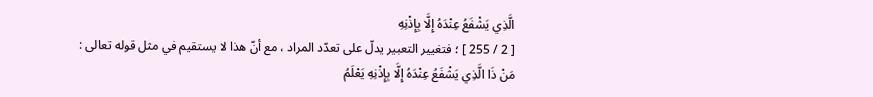الَّذِي يَشْفَعُ عِنْدَهُ إِلَّا بِإِذْنِهِ
[ 2 / 255 ] ؛ فتغيير التعبير يدلّ على تعدّد المراد ، مع أنّ هذا لا يستقيم في مثل قوله تعالى :
مَنْ ذَا الَّذِي يَشْفَعُ عِنْدَهُ إِلَّا بِإِذْنِهِ يَعْلَمُ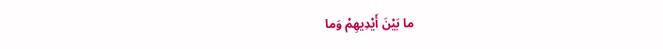ما بَيْنَ أَيْدِيهِمْ وَما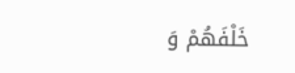خَلْفَهُمْ وَ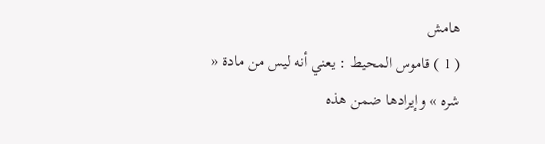هامش
( 1 ) قاموس المحيط : يعني أنه ليس من مادة « شره » وإيرادها ضمن هذه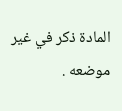المادة ذكر في غير موضعه .